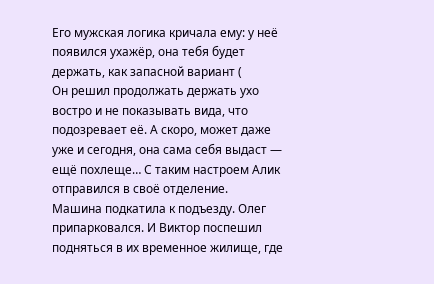Его мужская логика кричала ему: у неё появился ухажёр, она тебя будет держать, как запасной вариант (
Он решил продолжать держать ухо востро и не показывать вида, что подозревает её. А скоро, может даже уже и сегодня, она сама себя выдаст — ещё похлеще… С таким настроем Алик отправился в своё отделение.
Машина подкатила к подъезду. Олег припарковался. И Виктор поспешил подняться в их временное жилище, где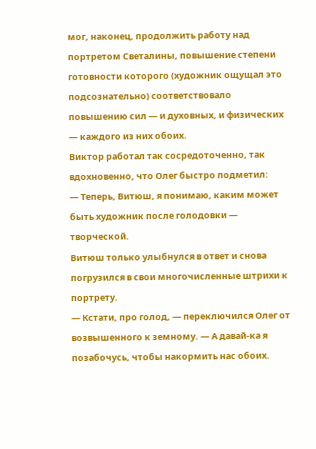мог, наконец, продолжить работу над портретом Светалины, повышение степени готовности которого (художник ощущал это подсознательно) соответствовало повышению сил — и духовных, и физических — каждого из них обоих.
Виктор работал так сосредоточенно, так вдохновенно, что Олег быстро подметил:
— Теперь, Витюш, я понимаю, каким может быть художник после голодовки — творческой.
Витюш только улыбнулся в ответ и снова погрузился в свои многочисленные штрихи к портрету.
— Кстати, про голод, — переключился Олег от возвышенного к земному. — А давай-ка я позабочусь, чтобы накормить нас обоих.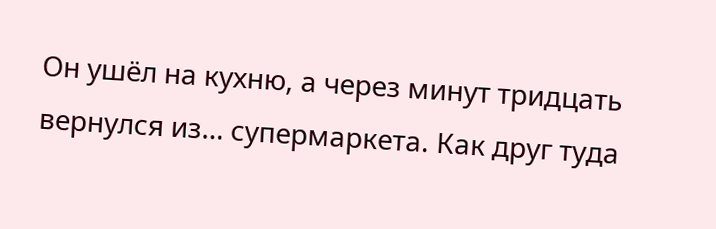Он ушёл на кухню, а через минут тридцать вернулся из… супермаркета. Как друг туда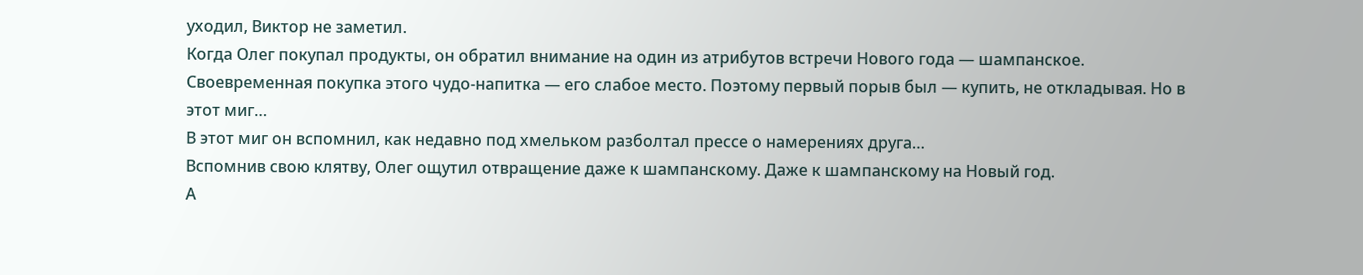уходил, Виктор не заметил.
Когда Олег покупал продукты, он обратил внимание на один из атрибутов встречи Нового года — шампанское. Своевременная покупка этого чудо-напитка — его слабое место. Поэтому первый порыв был — купить, не откладывая. Но в этот миг…
В этот миг он вспомнил, как недавно под хмельком разболтал прессе о намерениях друга…
Вспомнив свою клятву, Олег ощутил отвращение даже к шампанскому. Даже к шампанскому на Новый год.
А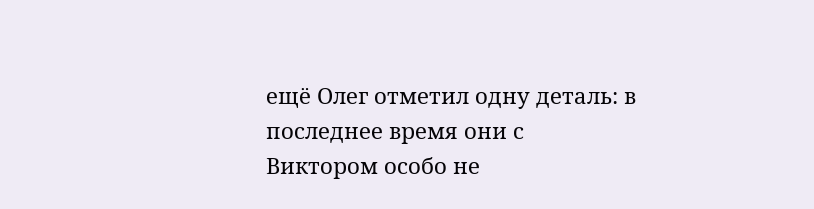ещё Олег отметил одну деталь: в последнее время они с Виктором особо не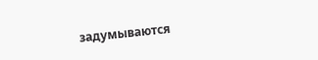задумываются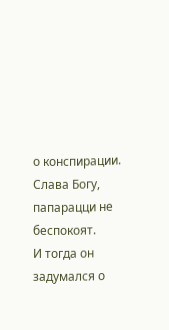о конспирации. Слава Богу, папарацци не беспокоят.
И тогда он задумался о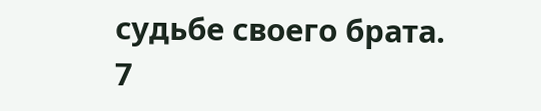судьбе своего брата.
7